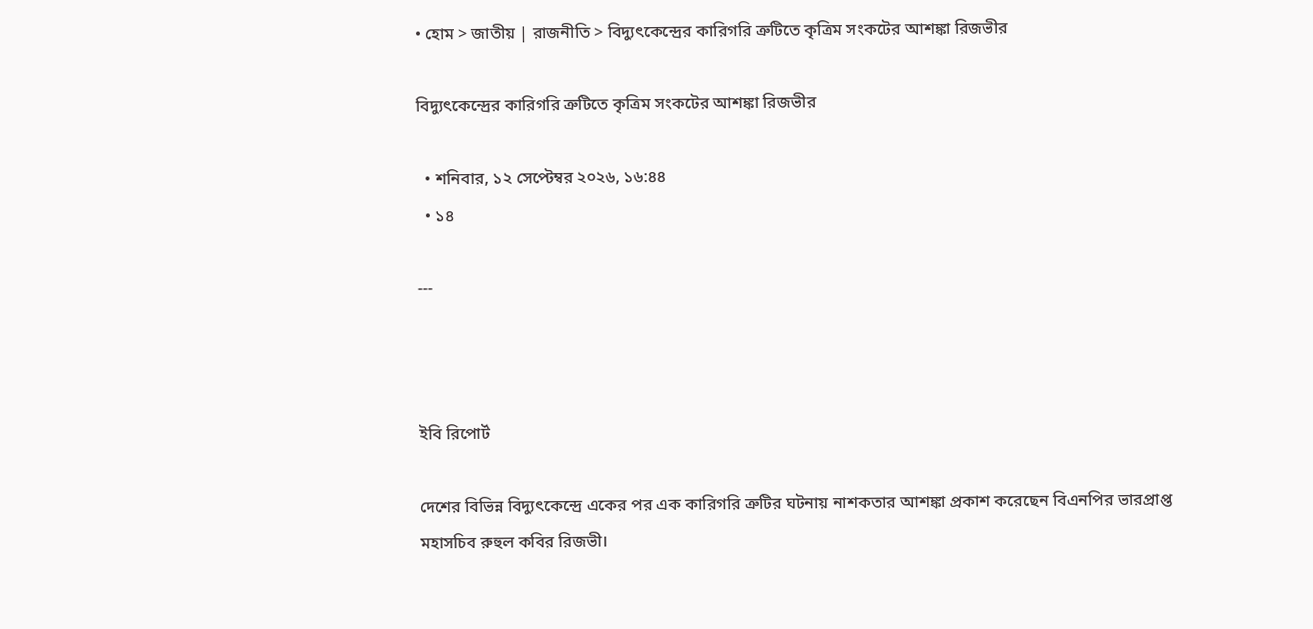• হোম > জাতীয় | রাজনীতি > বিদ্যুৎকেন্দ্রের কারিগরি ত্রুটিতে কৃত্রিম সংকটের আশঙ্কা রিজভীর

বিদ্যুৎকেন্দ্রের কারিগরি ত্রুটিতে কৃত্রিম সংকটের আশঙ্কা রিজভীর

  • শনিবার, ১২ সেপ্টেম্বর ২০২৬, ১৬:৪৪
  • ১৪

---



ইবি রিপোর্ট

দেশের বিভিন্ন বিদ্যুৎকেন্দ্রে একের পর এক কারিগরি ত্রুটির ঘটনায় নাশকতার আশঙ্কা প্রকাশ করেছেন বিএনপির ভারপ্রাপ্ত মহাসচিব রুহুল কবির রিজভী।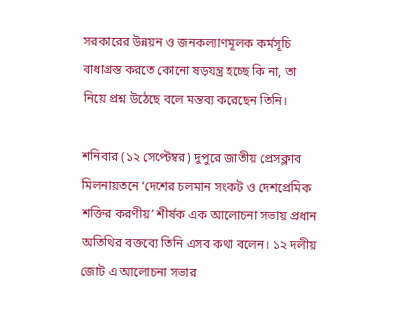সরকারের উন্নয়ন ও জনকল্যাণমূলক কর্মসূচি বাধাগ্রস্ত করতে কোনো ষড়যন্ত্র হচ্ছে কি না, তা নিয়ে প্রশ্ন উঠেছে বলে মন্তব্য করেছেন তিনি।

শনিবার (১২ সেপ্টেম্বর) দুপুরে জাতীয় প্রেসক্লাব মিলনায়তনে ‘দেশের চলমান সংকট ও দেশপ্রেমিক শক্তির করণীয়’ শীর্ষক এক আলোচনা সভায় প্রধান অতিথির বক্তব্যে তিনি এসব কথা বলেন। ১২ দলীয় জোট এ আলোচনা সভার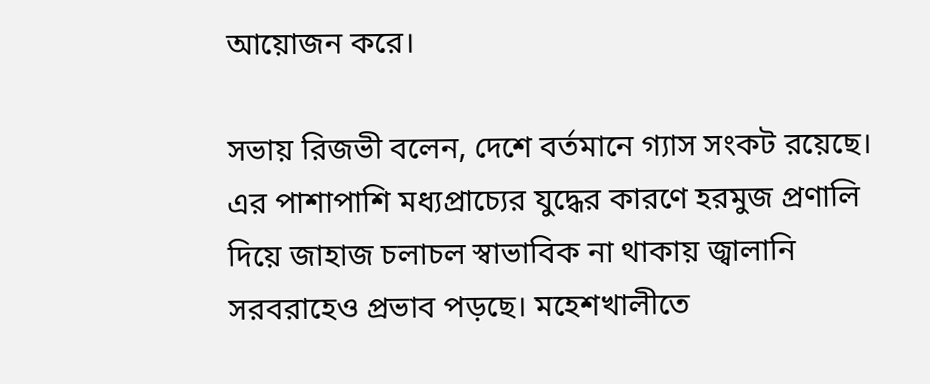আয়োজন করে।

সভায় রিজভী বলেন, দেশে বর্তমানে গ্যাস সংকট রয়েছে। এর পাশাপাশি মধ্যপ্রাচ্যের যুদ্ধের কারণে হরমুজ প্রণালি দিয়ে জাহাজ চলাচল স্বাভাবিক না থাকায় জ্বালানি সরবরাহেও প্রভাব পড়ছে। মহেশখালীতে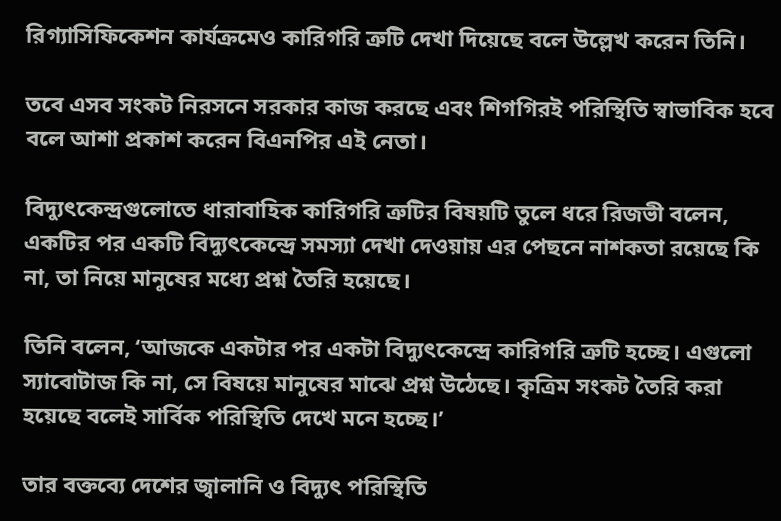রিগ্যাসিফিকেশন কার্যক্রমেও কারিগরি ত্রুটি দেখা দিয়েছে বলে উল্লেখ করেন তিনি।

তবে এসব সংকট নিরসনে সরকার কাজ করছে এবং শিগগিরই পরিস্থিতি স্বাভাবিক হবে বলে আশা প্রকাশ করেন বিএনপির এই নেতা।

বিদ্যুৎকেন্দ্রগুলোতে ধারাবাহিক কারিগরি ত্রুটির বিষয়টি তুলে ধরে রিজভী বলেন, একটির পর একটি বিদ্যুৎকেন্দ্রে সমস্যা দেখা দেওয়ায় এর পেছনে নাশকতা রয়েছে কি না, তা নিয়ে মানুষের মধ্যে প্রশ্ন তৈরি হয়েছে।

তিনি বলেন, ‘আজকে একটার পর একটা বিদ্যুৎকেন্দ্রে কারিগরি ত্রুটি হচ্ছে। এগুলো স্যাবোটাজ কি না, সে বিষয়ে মানুষের মাঝে প্রশ্ন উঠেছে। কৃত্রিম সংকট তৈরি করা হয়েছে বলেই সার্বিক পরিস্থিতি দেখে মনে হচ্ছে।’

তার বক্তব্যে দেশের জ্বালানি ও বিদ্যুৎ পরিস্থিতি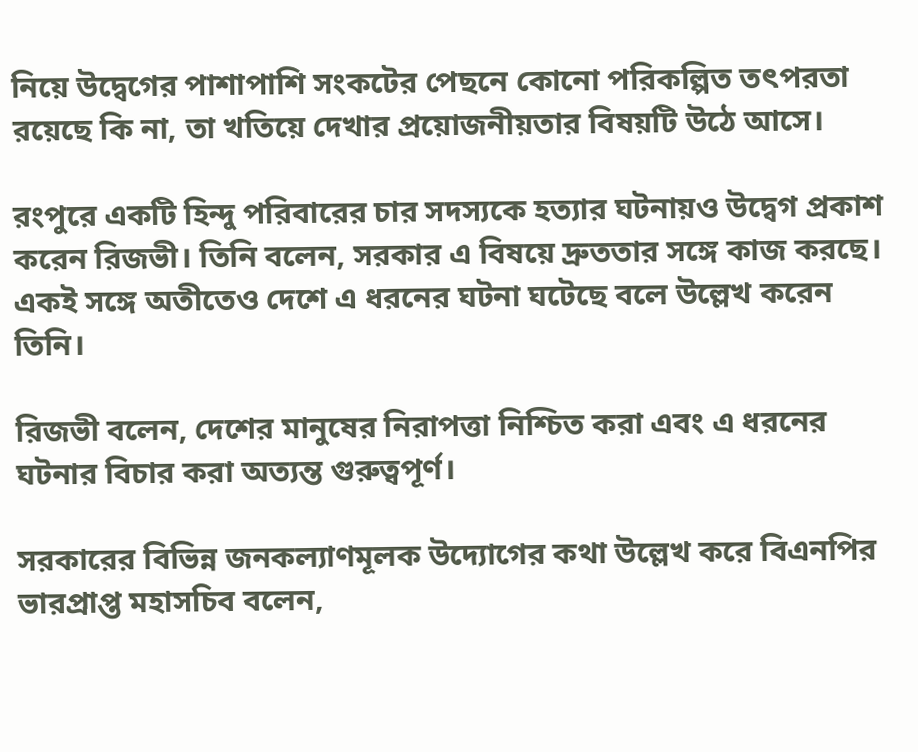নিয়ে উদ্বেগের পাশাপাশি সংকটের পেছনে কোনো পরিকল্পিত তৎপরতা রয়েছে কি না, তা খতিয়ে দেখার প্রয়োজনীয়তার বিষয়টি উঠে আসে।

রংপুরে একটি হিন্দু পরিবারের চার সদস্যকে হত্যার ঘটনায়ও উদ্বেগ প্রকাশ করেন রিজভী। তিনি বলেন, সরকার এ বিষয়ে দ্রুততার সঙ্গে কাজ করছে। একই সঙ্গে অতীতেও দেশে এ ধরনের ঘটনা ঘটেছে বলে উল্লেখ করেন তিনি।

রিজভী বলেন, দেশের মানুষের নিরাপত্তা নিশ্চিত করা এবং এ ধরনের ঘটনার বিচার করা অত্যন্ত গুরুত্বপূর্ণ।

সরকারের বিভিন্ন জনকল্যাণমূলক উদ্যোগের কথা উল্লেখ করে বিএনপির ভারপ্রাপ্ত মহাসচিব বলেন,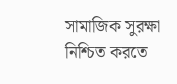সামাজিক সুরক্ষা নিশ্চিত করতে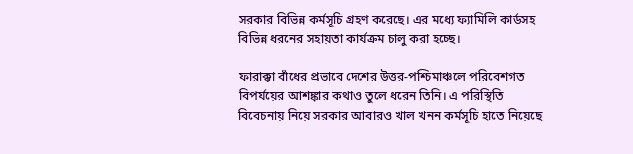সরকার বিভিন্ন কর্মসূচি গ্রহণ করেছে। এর মধ্যে ফ্যামিলি কার্ডসহ বিভিন্ন ধরনের সহায়তা কার্যক্রম চালু করা হচ্ছে।

ফারাক্কা বাঁধের প্রভাবে দেশের উত্তর-পশ্চিমাঞ্চলে পরিবেশগত বিপর্যয়ের আশঙ্কার কথাও তুলে ধরেন তিনি। এ পরিস্থিতি বিবেচনায় নিয়ে সরকার আবারও খাল খনন কর্মসূচি হাতে নিয়েছে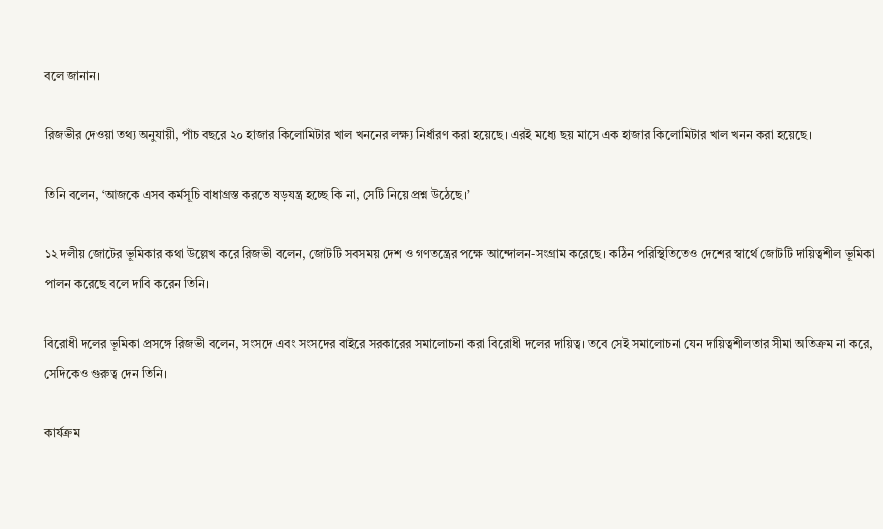বলে জানান।

রিজভীর দেওয়া তথ্য অনুযায়ী, পাঁচ বছরে ২০ হাজার কিলোমিটার খাল খননের লক্ষ্য নির্ধারণ করা হয়েছে। এরই মধ্যে ছয় মাসে এক হাজার কিলোমিটার খাল খনন করা হয়েছে।

তিনি বলেন, ‘আজকে এসব কর্মসূচি বাধাগ্রস্ত করতে ষড়যন্ত্র হচ্ছে কি না, সেটি নিয়ে প্রশ্ন উঠেছে।’

১২ দলীয় জোটের ভূমিকার কথা উল্লেখ করে রিজভী বলেন, জোটটি সবসময় দেশ ও গণতন্ত্রের পক্ষে আন্দোলন-সংগ্রাম করেছে। কঠিন পরিস্থিতিতেও দেশের স্বার্থে জোটটি দায়িত্বশীল ভূমিকা পালন করেছে বলে দাবি করেন তিনি।

বিরোধী দলের ভূমিকা প্রসঙ্গে রিজভী বলেন, সংসদে এবং সংসদের বাইরে সরকারের সমালোচনা করা বিরোধী দলের দায়িত্ব। তবে সেই সমালোচনা যেন দায়িত্বশীলতার সীমা অতিক্রম না করে, সেদিকেও গুরুত্ব দেন তিনি।

কার্যক্রম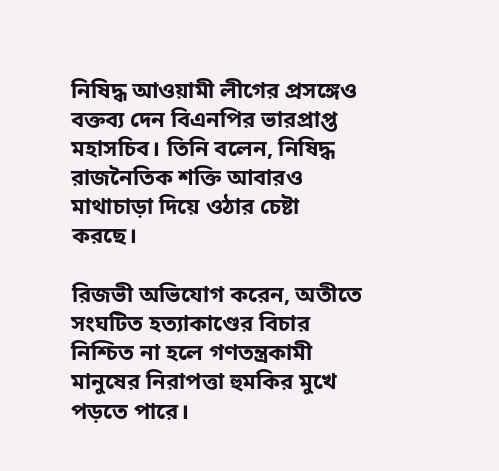নিষিদ্ধ আওয়ামী লীগের প্রসঙ্গেও বক্তব্য দেন বিএনপির ভারপ্রাপ্ত মহাসচিব। তিনি বলেন, নিষিদ্ধ রাজনৈতিক শক্তি আবারও মাথাচাড়া দিয়ে ওঠার চেষ্টা করছে।

রিজভী অভিযোগ করেন, অতীতে সংঘটিত হত্যাকাণ্ডের বিচার নিশ্চিত না হলে গণতন্ত্রকামী মানুষের নিরাপত্তা হুমকির মুখে পড়তে পারে।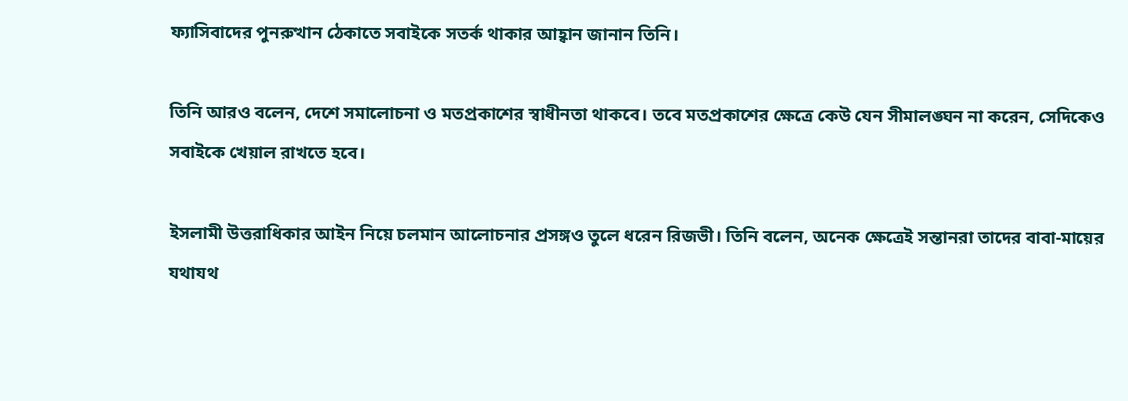ফ্যাসিবাদের পুনরুত্থান ঠেকাতে সবাইকে সতর্ক থাকার আহ্বান জানান তিনি।

তিনি আরও বলেন, দেশে সমালোচনা ও মতপ্রকাশের স্বাধীনতা থাকবে। তবে মতপ্রকাশের ক্ষেত্রে কেউ যেন সীমালঙ্ঘন না করেন, সেদিকেও সবাইকে খেয়াল রাখতে হবে।

ইসলামী উত্তরাধিকার আইন নিয়ে চলমান আলোচনার প্রসঙ্গও তুলে ধরেন রিজভী। তিনি বলেন, অনেক ক্ষেত্রেই সন্তানরা তাদের বাবা-মায়ের যথাযথ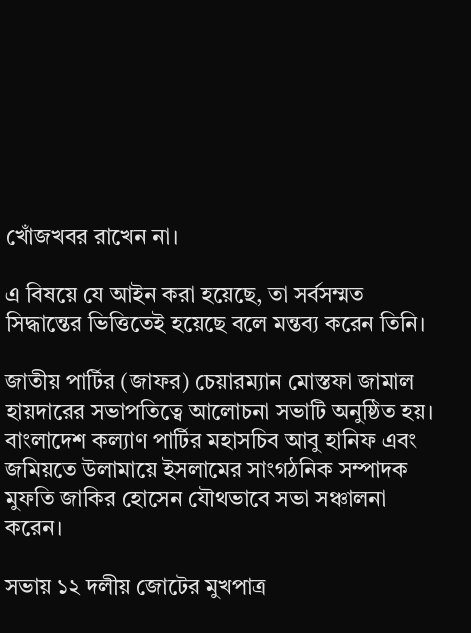খোঁজখবর রাখেন না।

এ বিষয়ে যে আইন করা হয়েছে, তা সর্বসম্মত সিদ্ধান্তের ভিত্তিতেই হয়েছে বলে মন্তব্য করেন তিনি।

জাতীয় পার্টির (জাফর) চেয়ারম্যান মোস্তফা জামাল হায়দারের সভাপতিত্বে আলোচনা সভাটি অনুষ্ঠিত হয়। বাংলাদেশ কল্যাণ পার্টির মহাসচিব আবু হানিফ এবং জমিয়তে উলামায়ে ইসলামের সাংগঠনিক সম্পাদক মুফতি জাকির হোসেন যৌথভাবে সভা সঞ্চালনা করেন।

সভায় ১২ দলীয় জোটের মুখপাত্র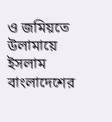ও জমিয়তে উলামায়ে ইসলাম বাংলাদেশের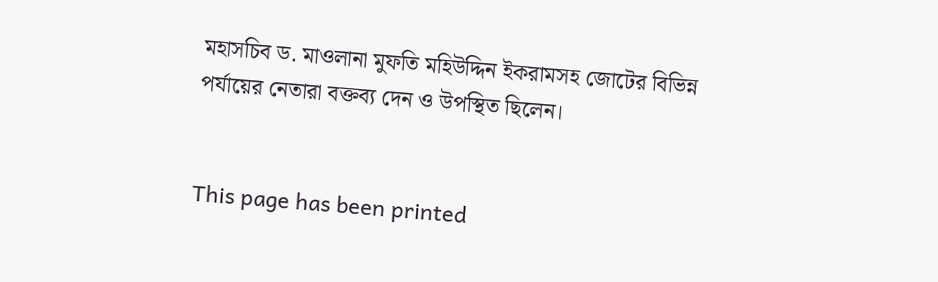মহাসচিব ড. মাওলানা মুফতি মহিউদ্দিন ইকরামসহ জোটের বিভিন্ন পর্যায়ের নেতারা বক্তব্য দেন ও উপস্থিত ছিলেন।


This page has been printed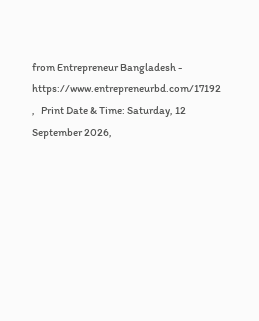from Entrepreneur Bangladesh - https://www.entrepreneurbd.com/17192 ,   Print Date & Time: Saturday, 12 September 2026,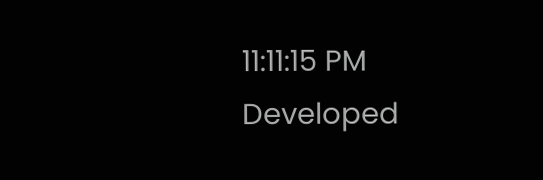11:11:15 PM
Developed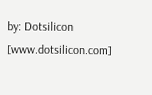by: Dotsilicon [www.dotsilicon.com]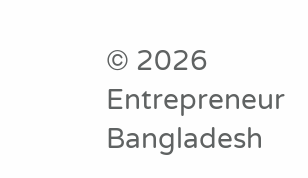© 2026 Entrepreneur Bangladesh